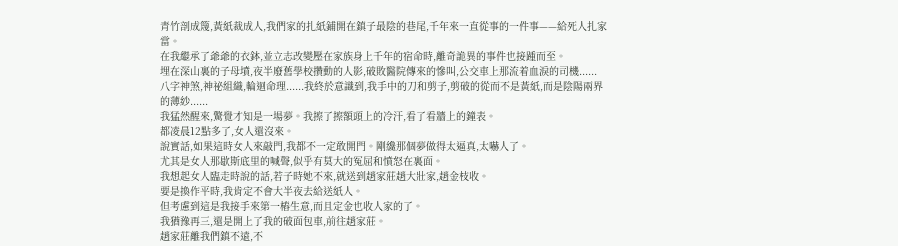青竹剖成篾,黃紙裁成人,我們家的扎紙鋪開在鎮子最陰的巷尾,千年來一直從事的一件事——給死人扎家當。
在我繼承了爺爺的衣鉢,並立志改變壓在家族身上千年的宿命時,離奇詭異的事件也接踵而至。
埋在深山裏的子母墳,夜半廢舊學校攢動的人影,破敗醫院傳來的慘叫,公交車上那流着血淚的司機......
八字神煞,神祕組織,輪迴命理......我終於意識到,我手中的刀和剪子,剪破的從而不是黃紙,而是陰陽兩界的薄紗......
我猛然醒來,驚覺才知是一場夢。我擦了擦額頭上的冷汗,看了看牆上的鐘表。
都凌晨12點多了,女人還沒來。
說實話,如果這時女人來敲門,我都不一定敢開門。剛纔那個夢做得太逼真,太嚇人了。
尤其是女人那歇斯底里的喊聲,似乎有莫大的冤屈和憤怒在裏面。
我想起女人臨走時說的話,若子時她不來,就送到趙家莊趙大壯家,趙金枝收。
要是換作平時,我肯定不會大半夜去給送紙人。
但考慮到這是我接手來第一樁生意,而且定金也收人家的了。
我猶豫再三,還是開上了我的破面包車,前往趙家莊。
趙家莊離我們鎮不遠,不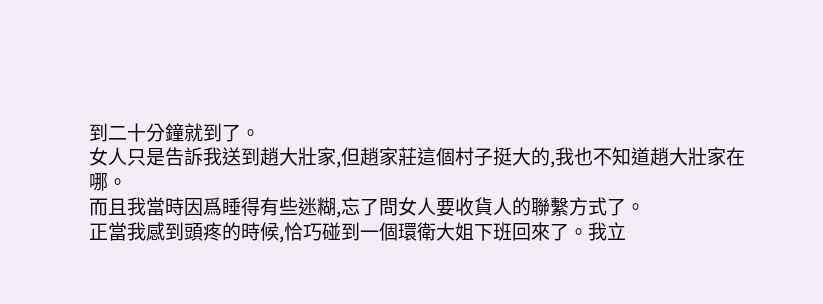到二十分鐘就到了。
女人只是告訴我送到趙大壯家,但趙家莊這個村子挺大的,我也不知道趙大壯家在哪。
而且我當時因爲睡得有些迷糊,忘了問女人要收貨人的聯繫方式了。
正當我感到頭疼的時候,恰巧碰到一個環衛大姐下班回來了。我立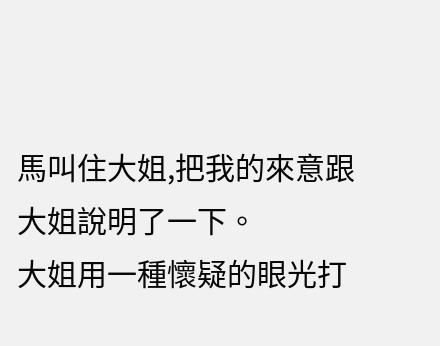馬叫住大姐,把我的來意跟大姐說明了一下。
大姐用一種懷疑的眼光打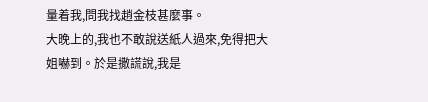量着我,問我找趙金枝甚麼事。
大晚上的,我也不敢說送紙人過來,免得把大姐嚇到。於是撒謊說,我是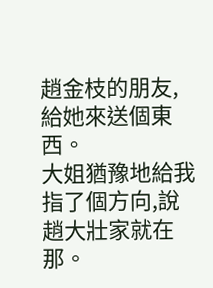趙金枝的朋友,給她來送個東西。
大姐猶豫地給我指了個方向,說趙大壯家就在那。